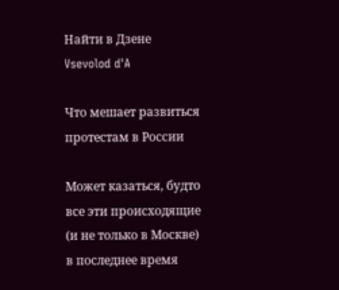Найти в Дзене
Vsevolod d'A

Что мешает развиться протестам в России

Может казаться, будто все эти происходящие (и не только в Москве) в последнее время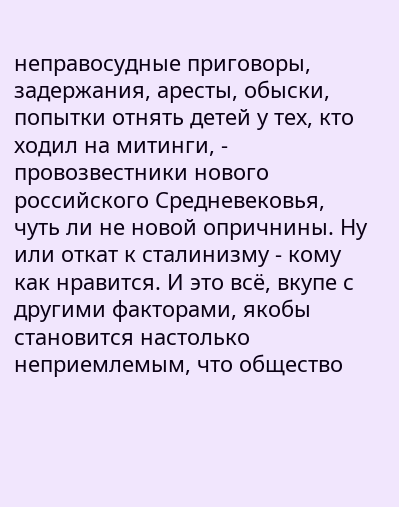неправосудные приговоры, задержания, аресты, обыски, попытки отнять детей у тех, кто ходил на митинги, - провозвестники нового российского Средневековья, чуть ли не новой опричнины. Ну или откат к сталинизму - кому как нравится. И это всё, вкупе с другими факторами, якобы становится настолько неприемлемым, что общество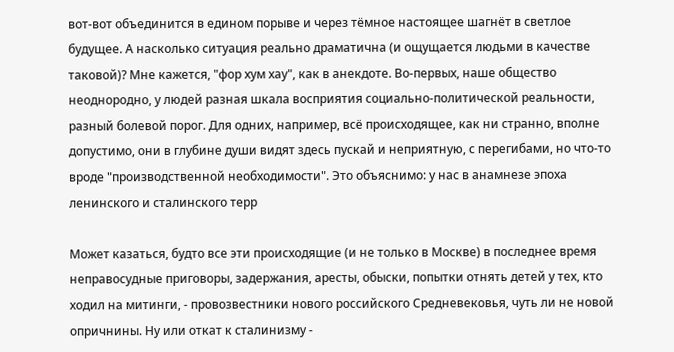вот-вот объединится в едином порыве и через тёмное настоящее шагнёт в светлое будущее. А насколько ситуация реально драматична (и ощущается людьми в качестве таковой)? Мне кажется, "фор хум хау", как в анекдоте. Во-первых, наше общество неоднородно, у людей разная шкала восприятия социально-политической реальности, разный болевой порог. Для одних, например, всё происходящее, как ни странно, вполне допустимо, они в глубине души видят здесь пускай и неприятную, с перегибами, но что-то вроде "производственной необходимости". Это объяснимо: у нас в анамнезе эпоха ленинского и сталинского терр

Может казаться, будто все эти происходящие (и не только в Москве) в последнее время неправосудные приговоры, задержания, аресты, обыски, попытки отнять детей у тех, кто ходил на митинги, - провозвестники нового российского Средневековья, чуть ли не новой опричнины. Ну или откат к сталинизму -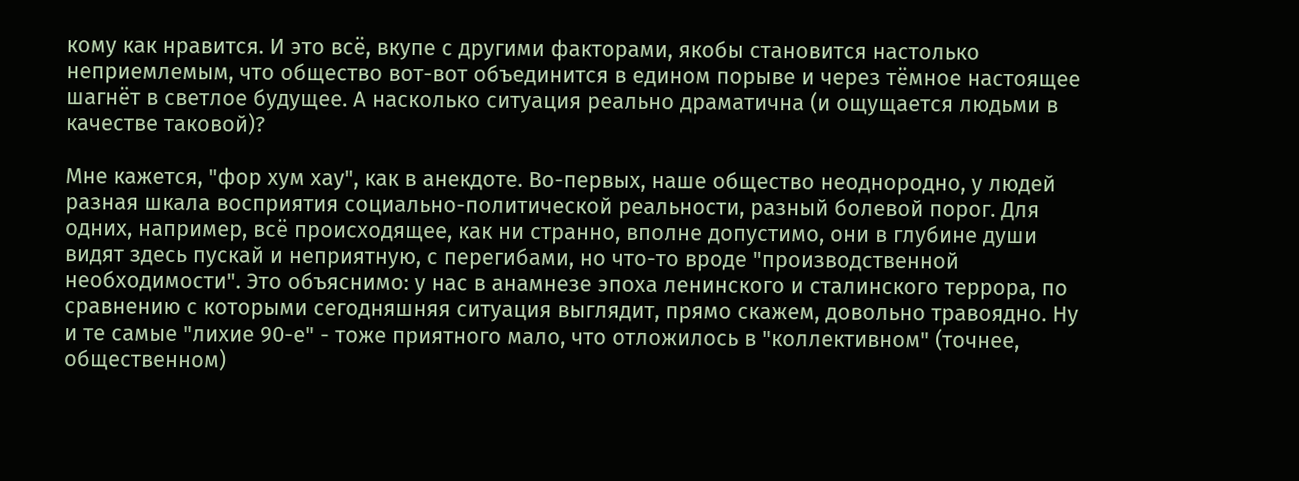кому как нравится. И это всё, вкупе с другими факторами, якобы становится настолько неприемлемым, что общество вот-вот объединится в едином порыве и через тёмное настоящее шагнёт в светлое будущее. А насколько ситуация реально драматична (и ощущается людьми в качестве таковой)?

Мне кажется, "фор хум хау", как в анекдоте. Во-первых, наше общество неоднородно, у людей разная шкала восприятия социально-политической реальности, разный болевой порог. Для одних, например, всё происходящее, как ни странно, вполне допустимо, они в глубине души видят здесь пускай и неприятную, с перегибами, но что-то вроде "производственной необходимости". Это объяснимо: у нас в анамнезе эпоха ленинского и сталинского террора, по сравнению с которыми сегодняшняя ситуация выглядит, прямо скажем, довольно травоядно. Ну и те самые "лихие 90-е" - тоже приятного мало, что отложилось в "коллективном" (точнее, общественном)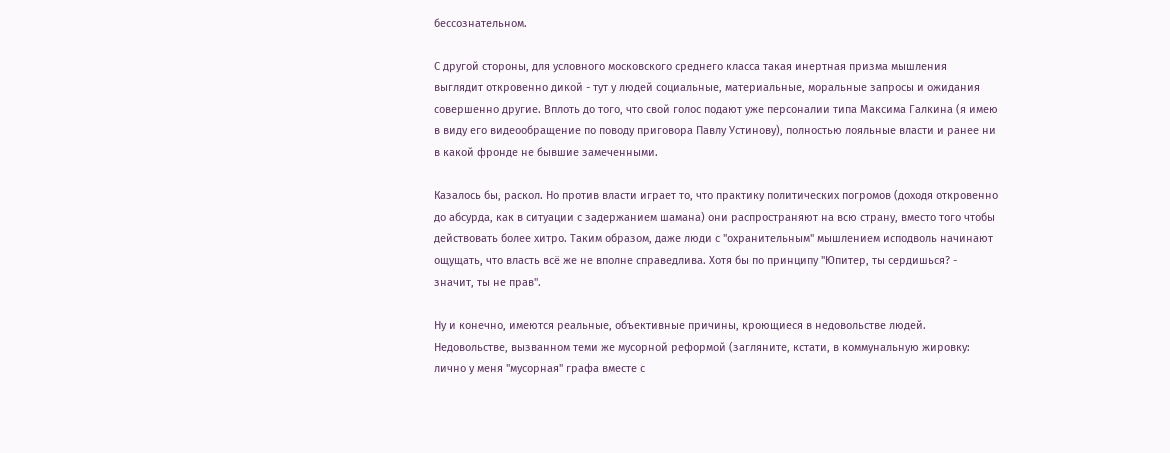бессознательном.

С другой стороны, для условного московского среднего класса такая инертная призма мышления выглядит откровенно дикой - тут у людей социальные, материальные, моральные запросы и ожидания совершенно другие. Вплоть до того, что свой голос подают уже персоналии типа Максима Галкина (я имею в виду его видеообращение по поводу приговора Павлу Устинову), полностью лояльные власти и ранее ни в какой фронде не бывшие замеченными.

Казалось бы, раскол. Но против власти играет то, что практику политических погромов (доходя откровенно до абсурда, как в ситуации с задержанием шамана) они распространяют на всю страну, вместо того чтобы действовать более хитро. Таким образом, даже люди с "охранительным" мышлением исподволь начинают ощущать, что власть всё же не вполне справедлива. Хотя бы по принципу "Юпитер, ты сердишься? - значит, ты не прав".

Ну и конечно, имеются реальные, объективные причины, кроющиеся в недовольстве людей. Недовольстве, вызванном теми же мусорной реформой (загляните, кстати, в коммунальную жировку: лично у меня "мусорная" графа вместе с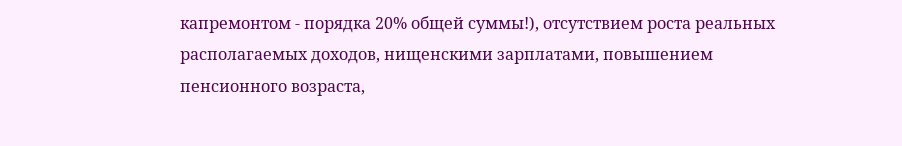капремонтом - порядка 20% общей суммы!), отсутствием роста реальных располагаемых доходов, нищенскими зарплатами, повышением пенсионного возраста,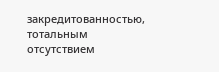закредитованностью, тотальным отсутствием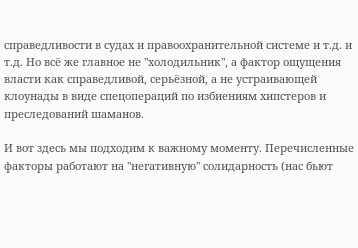справедливости в судах и правоохранительной системе и т.д. и т.д. Но всё же главное не "холодильник", а фактор ощущения власти как справедливой, серьёзной, а не устраивающей клоунады в виде спецопераций по избиениям хипстеров и преследований шаманов.

И вот здесь мы подходим к важному моменту. Перечисленные факторы работают на "негативную" солидарность (нас бьют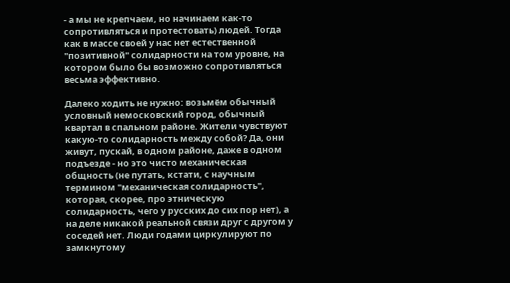- а мы не крепчаем, но начинаем как-то сопротивляться и протестовать) людей. Тогда как в массе своей у нас нет естественной "позитивной" солидарности на том уровне, на котором было бы возможно сопротивляться весьма эффективно.

Далеко ходить не нужно: возьмём обычный условный немосковский город, обычный квартал в спальном районе. Жители чувствуют какую-то солидарность между собой? Да, они живут, пускай, в одном районе, даже в одном подъезде - но это чисто механическая общность (не путать, кстати, с научным термином "механическая солидарность", которая, скорее, про этническую солидарность, чего у русских до сих пор нет), а на деле никакой реальной связи друг с другом у соседей нет. Люди годами циркулируют по замкнутому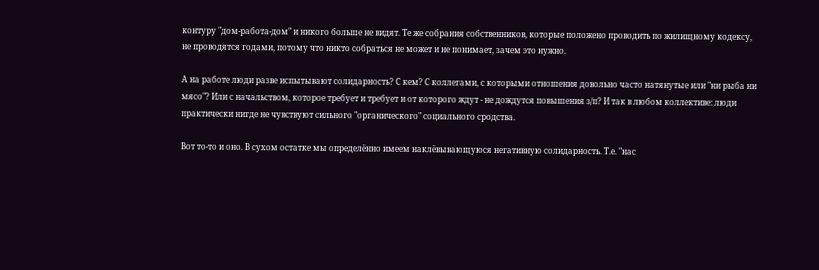контуру "дом-работа-дом" и никого больше не видят. Те же собрания собственников, которые положено проводить по жилищному кодексу, не проводятся годами, потому что никто собраться не может и не понимает, зачем это нужно.

А на работе люди разве испытывают солидарность? С кем? С коллегами, с которыми отношения довольно часто натянутые или "ни рыба ни мясо"? Или с начальством, которое требует и требует и от которого ждут - не дождутся повышения з/п? И так в любом коллективе: люди практически нигде не чувствуют сильного "органического" социального сродства.

Вот то-то и оно. В сухом остатке мы определённо имеем наклёвывающуюся негативную солидарность. Т.е. "нас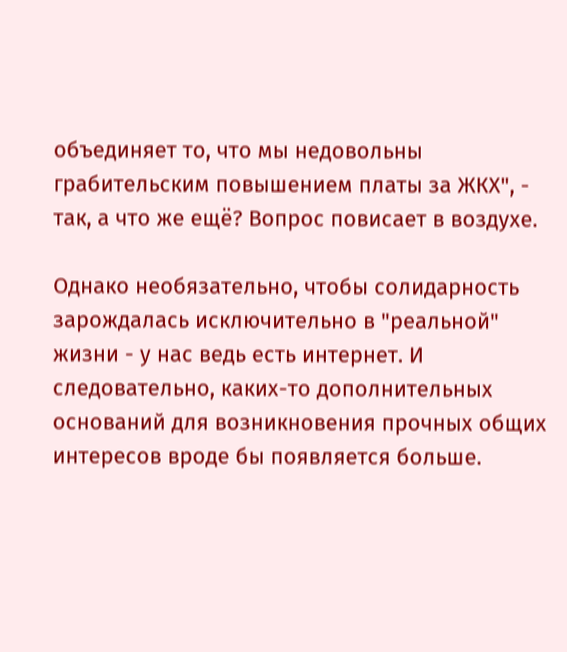объединяет то, что мы недовольны грабительским повышением платы за ЖКХ", - так, а что же ещё? Вопрос повисает в воздухе.

Однако необязательно, чтобы солидарность зарождалась исключительно в "реальной" жизни - у нас ведь есть интернет. И следовательно, каких-то дополнительных оснований для возникновения прочных общих интересов вроде бы появляется больше.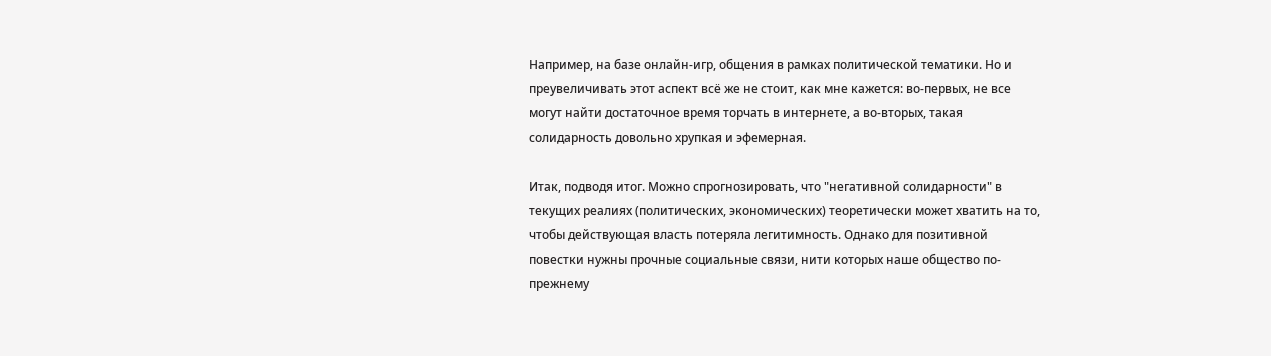Например, на базе онлайн-игр, общения в рамках политической тематики. Но и преувеличивать этот аспект всё же не стоит, как мне кажется: во-первых, не все могут найти достаточное время торчать в интернете, а во-вторых, такая солидарность довольно хрупкая и эфемерная.

Итак, подводя итог. Можно спрогнозировать, что "негативной солидарности" в текущих реалиях (политических, экономических) теоретически может хватить на то, чтобы действующая власть потеряла легитимность. Однако для позитивной повестки нужны прочные социальные связи, нити которых наше общество по-прежнему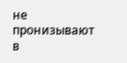не пронизывают в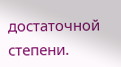достаточной степени.